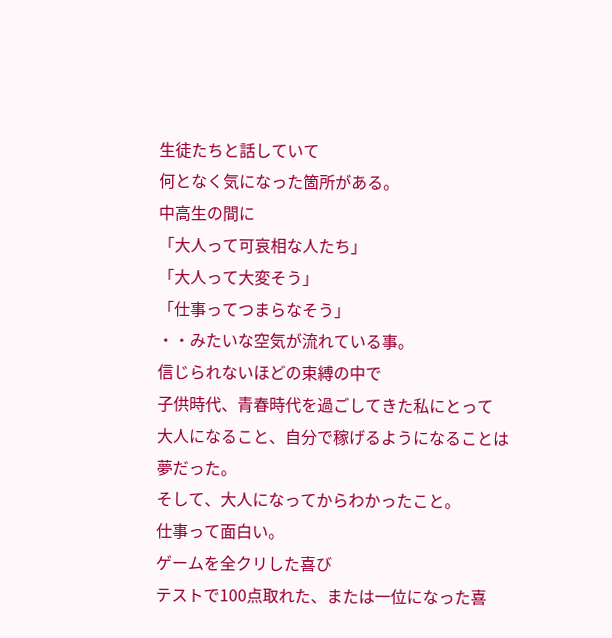生徒たちと話していて
何となく気になった箇所がある。
中高生の間に
「大人って可哀相な人たち」
「大人って大変そう」
「仕事ってつまらなそう」
・・みたいな空気が流れている事。
信じられないほどの束縛の中で
子供時代、青春時代を過ごしてきた私にとって
大人になること、自分で稼げるようになることは夢だった。
そして、大人になってからわかったこと。
仕事って面白い。
ゲームを全クリした喜び
テストで100点取れた、または一位になった喜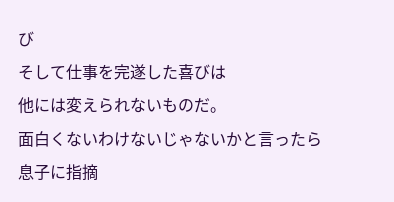び
そして仕事を完遂した喜びは
他には変えられないものだ。
面白くないわけないじゃないかと言ったら
息子に指摘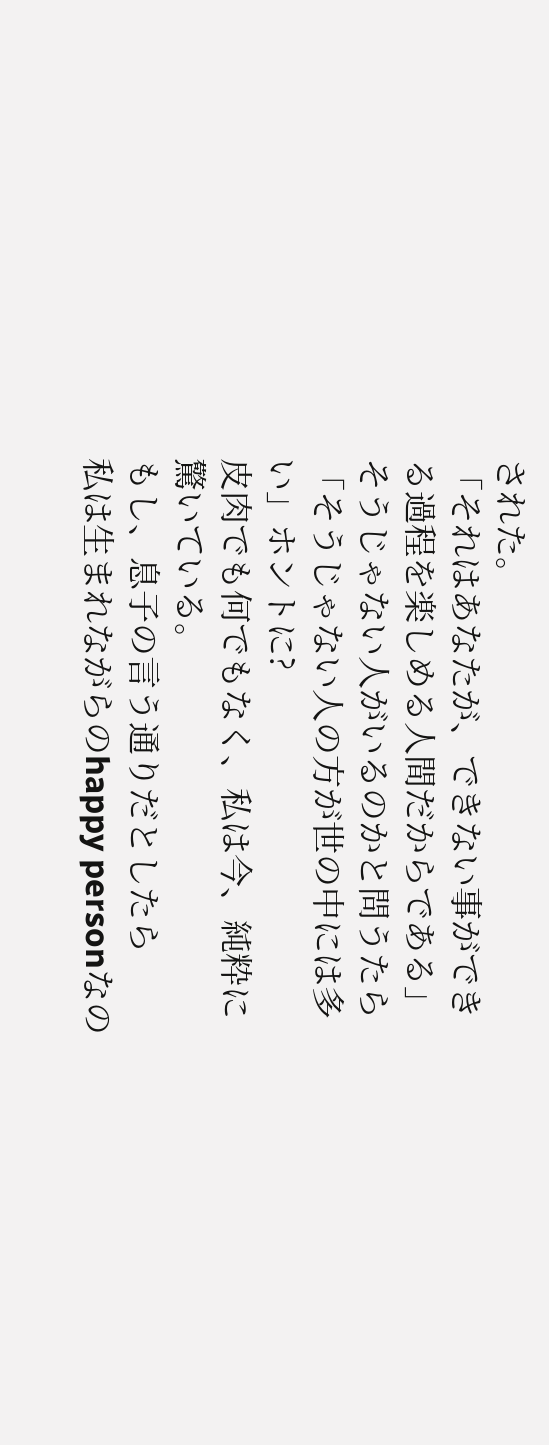された。
「それはあなたが、できない事ができる過程を楽しめる人間だからである」
そうじゃない人がいるのかと問うたら
「そうじゃない人の方が世の中には多い」ホントに?
皮肉でも何でもなく、私は今、純粋に驚いている。
もし、息子の言う通りだとしたら
私は生まれながらのhappy personなの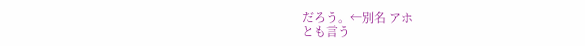だろう。←別名 アホ
とも言う